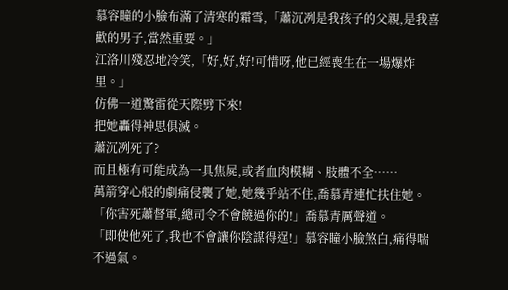慕容瞳的小臉布滿了清寒的霜雪,「蕭沉冽是我孩子的父親,是我喜歡的男子,當然重要。」
江洛川殘忍地冷笑,「好,好,好!可惜呀,他已經喪生在一場爆炸里。」
仿佛一道驚雷從天際劈下來!
把她轟得神思俱滅。
蕭沉冽死了?
而且極有可能成為一具焦屍,或者血肉模糊、肢體不全……
萬箭穿心般的劇痛侵襲了她,她幾乎站不住,喬慕青連忙扶住她。
「你害死蕭督軍,總司令不會饒過你的!」喬慕青厲聲道。
「即使他死了,我也不會讓你陰謀得逞!」慕容瞳小臉煞白,痛得喘不過氣。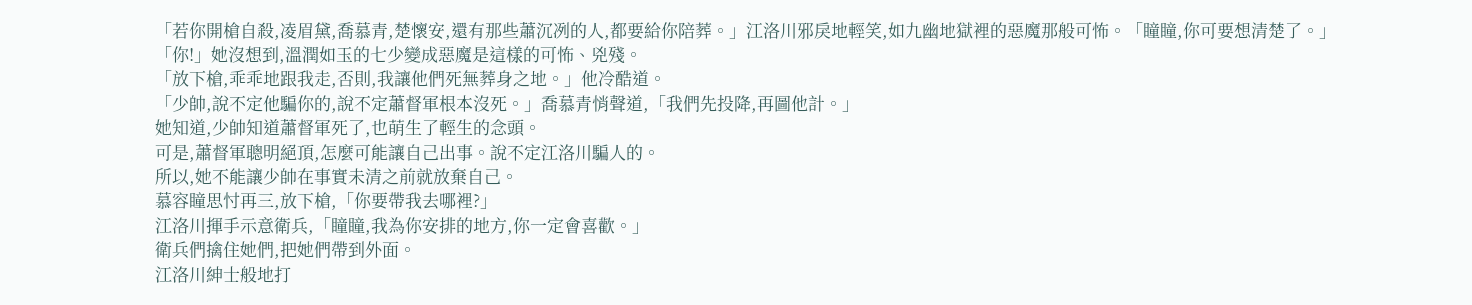「若你開槍自殺,凌眉黛,喬慕青,楚懷安,還有那些蕭沉冽的人,都要給你陪葬。」江洛川邪戾地輕笑,如九幽地獄裡的惡魔那般可怖。「瞳瞳,你可要想清楚了。」
「你!」她沒想到,溫潤如玉的七少變成惡魔是這樣的可怖、兇殘。
「放下槍,乖乖地跟我走,否則,我讓他們死無葬身之地。」他冷酷道。
「少帥,說不定他騙你的,說不定蕭督軍根本沒死。」喬慕青悄聲道,「我們先投降,再圖他計。」
她知道,少帥知道蕭督軍死了,也萌生了輕生的念頭。
可是,蕭督軍聰明絕頂,怎麼可能讓自己出事。說不定江洛川騙人的。
所以,她不能讓少帥在事實未清之前就放棄自己。
慕容瞳思忖再三,放下槍,「你要帶我去哪裡?」
江洛川揮手示意衛兵,「瞳瞳,我為你安排的地方,你一定會喜歡。」
衛兵們擒住她們,把她們帶到外面。
江洛川紳士般地打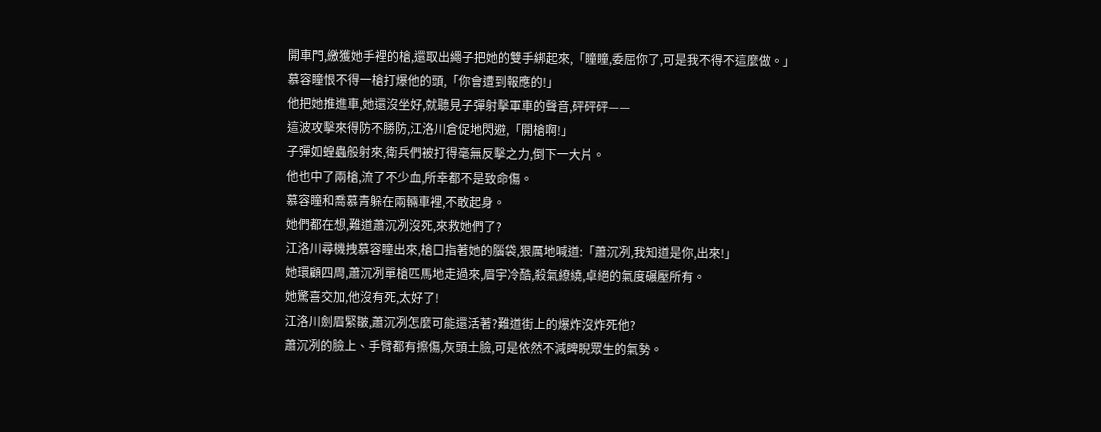開車門,繳獲她手裡的槍,還取出繩子把她的雙手綁起來,「瞳瞳,委屈你了,可是我不得不這麼做。」
慕容瞳恨不得一槍打爆他的頭,「你會遭到報應的!」
他把她推進車,她還沒坐好,就聽見子彈射擊軍車的聲音,砰砰砰——
這波攻擊來得防不勝防,江洛川倉促地閃避,「開槍啊!」
子彈如蝗蟲般射來,衛兵們被打得毫無反擊之力,倒下一大片。
他也中了兩槍,流了不少血,所幸都不是致命傷。
慕容瞳和喬慕青躲在兩輛車裡,不敢起身。
她們都在想,難道蕭沉冽沒死,來救她們了?
江洛川尋機拽慕容瞳出來,槍口指著她的腦袋,狠厲地喊道:「蕭沉冽,我知道是你,出來!」
她環顧四周,蕭沉冽單槍匹馬地走過來,眉宇冷酷,殺氣繚繞,卓絕的氣度碾壓所有。
她驚喜交加,他沒有死,太好了!
江洛川劍眉緊皺,蕭沉冽怎麼可能還活著?難道街上的爆炸沒炸死他?
蕭沉冽的臉上、手臂都有擦傷,灰頭土臉,可是依然不減睥睨眾生的氣勢。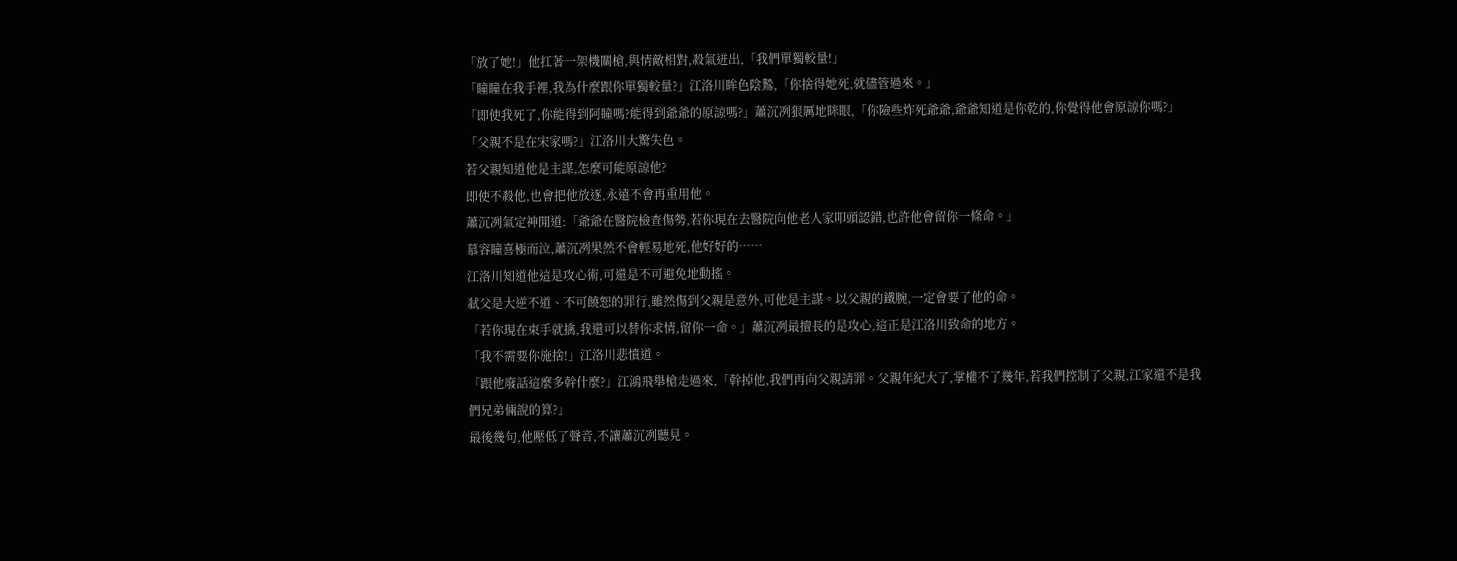「放了她!」他扛著一架機關槍,與情敵相對,殺氣迸出,「我們單獨較量!」
「瞳瞳在我手裡,我為什麼跟你單獨較量?」江洛川眸色陰鷙,「你捨得她死,就儘管過來。」
「即使我死了,你能得到阿瞳嗎?能得到爺爺的原諒嗎?」蕭沉冽狠厲地眯眼,「你險些炸死爺爺,爺爺知道是你乾的,你覺得他會原諒你嗎?」
「父親不是在宋家嗎?」江洛川大驚失色。
若父親知道他是主謀,怎麼可能原諒他?
即使不殺他,也會把他放逐,永遠不會再重用他。
蕭沉冽氣定神閒道:「爺爺在醫院檢查傷勢,若你現在去醫院向他老人家叩頭認錯,也許他會留你一條命。」
慕容瞳喜極而泣,蕭沉冽果然不會輕易地死,他好好的……
江洛川知道他這是攻心術,可還是不可避免地動搖。
弒父是大逆不道、不可饒恕的罪行,雖然傷到父親是意外,可他是主謀。以父親的鐵腕,一定會要了他的命。
「若你現在束手就擒,我還可以替你求情,留你一命。」蕭沉冽最擅長的是攻心,這正是江洛川致命的地方。
「我不需要你施捨!」江洛川悲憤道。
「跟他廢話這麼多幹什麼?」江鴻飛舉槍走過來,「幹掉他,我們再向父親請罪。父親年紀大了,掌權不了幾年,若我們控制了父親,江家還不是我們兄弟倆說的算?」
最後幾句,他壓低了聲音,不讓蕭沉冽聽見。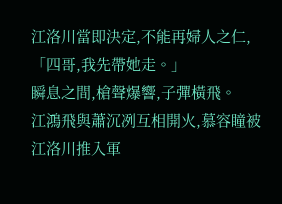江洛川當即決定,不能再婦人之仁,「四哥,我先帶她走。」
瞬息之間,槍聲爆響,子彈橫飛。
江鴻飛與蕭沉冽互相開火,慕容瞳被江洛川推入軍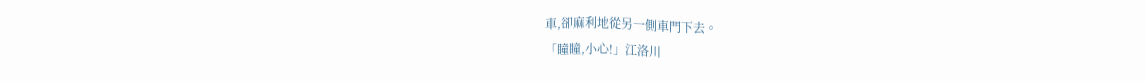車,卻麻利地從另一側車門下去。
「瞳瞳,小心!」江洛川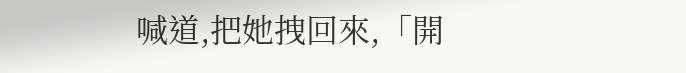喊道,把她拽回來,「開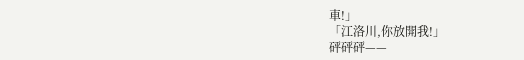車!」
「江洛川,你放開我!」
砰砰砰——